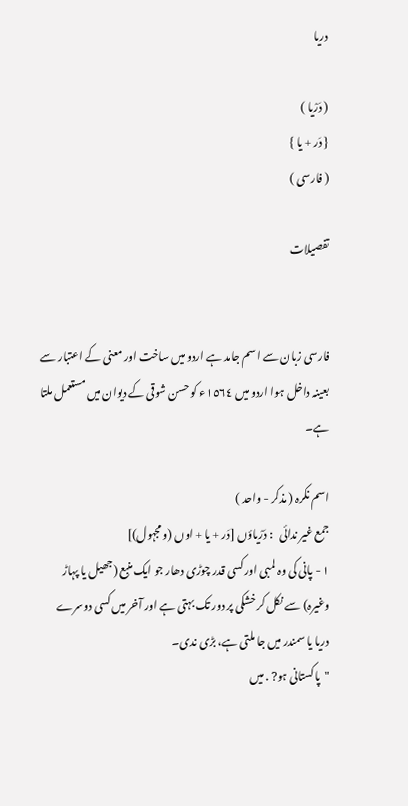دریا

( دَرْیا )
{ دَر + یا }
( فارسی )

تفصیلات


فارسی زبان سے اسم جامد ہے اردو میں ساخت اور معنی کے اعتبار سے بعینہ داخل ہوا اردو میں ١٥٦٤ء کو حسن شوقی کے دیوان میں مستعمل ملتا ہے۔

اسم نکرہ ( مذکر - واحد )
جمع غیر ندائی   : دَرْیاؤں [دَر + یا + اوں (و مجہول)]
١ - پانی کی وہ لمبی اور کسی قدر چوڑی دھار جو ایک منبع (جھیل یا پہاڑ وغیرہ) سے نکل کر خشکی پر دور تک بہتی ہے اور آخر میں کسی دوسرے دریا یا سمندر میں جا ملتی ہے، بڑی ندی۔
"پاکستانی ہو? . میں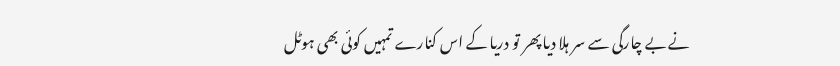نے بے چارگی سے سر ہلا دیا پھر تو دریا کے اس کنارے تمہیں کوئی بھی ہوٹل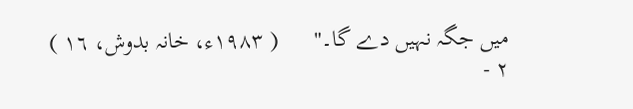میں جگہ نہیں دے گا۔"      ( ١٩٨٣ء، خانہ بدوش، ١٦ )
٢ -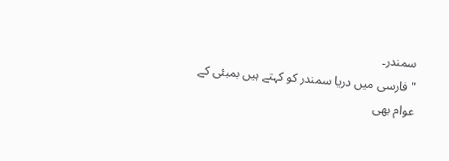سمندر۔
"فارسی میں دریا سمندر کو کہتے ہیں بمبئی کے عوام بھی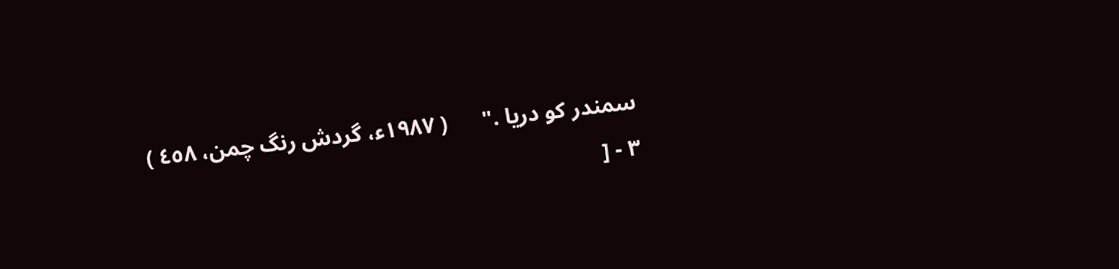سمندر کو دریا ."      ( ١٩٨٧ء، گردش رنگ چمن، ٤٥٨ )
٣ - [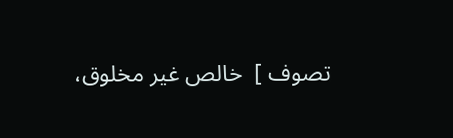تصوف ]  خالص غیر مخلوق،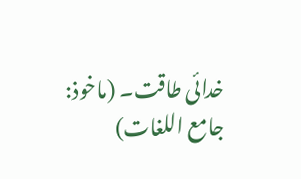خدائی طاقت۔ (ماخوذ: جامع اللغات)